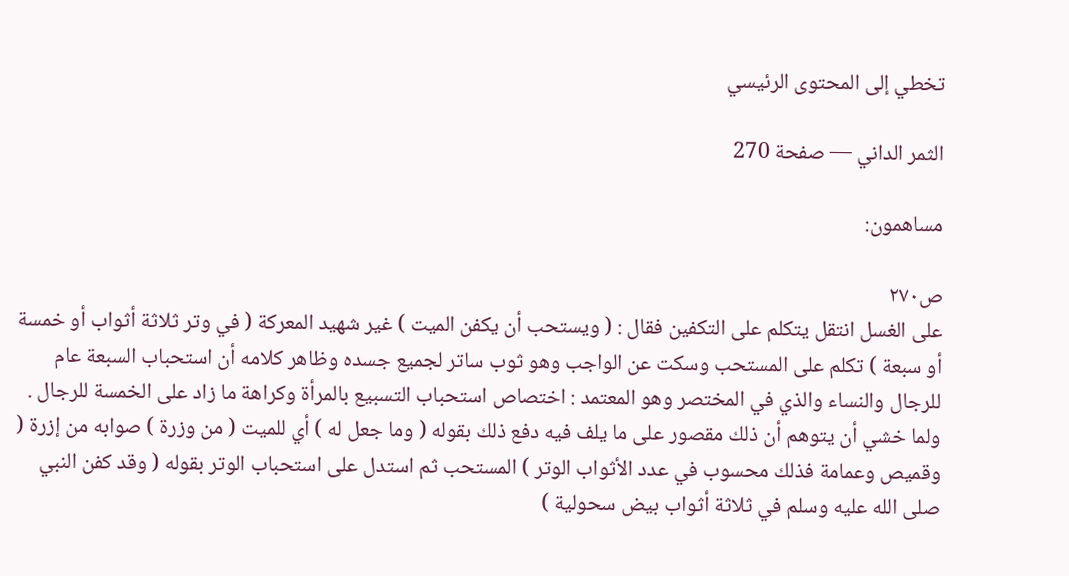تخطي إلى المحتوى الرئيسي

الثمر الداني — صفحة 270

مساهمون:

ص٢٧٠
على الغسل انتقل يتكلم على التكفين فقال : ( ويستحب أن يكفن الميت ) غير شهيد المعركة ( في وتر ثلاثة أثواب أو خمسة أو سبعة ) تكلم على المستحب وسكت عن الواجب وهو ثوب ساتر لجميع جسده وظاهر كلامه أن استحباب السبعة عام للرجال والنساء والذي في المختصر وهو المعتمد : اختصاص استحباب التسبيع بالمرأة وكراهة ما زاد على الخمسة للرجال . ولما خشي أن يتوهم أن ذلك مقصور على ما يلف فيه دفع ذلك بقوله ( وما جعل له ) أي للميت ( من وزرة ) صوابه من إزرة ( وقميص وعمامة فذلك محسوب في عدد الأثواب الوتر ) المستحب ثم استدل على استحباب الوتر بقوله ( وقد كفن النبي صلى الله عليه وسلم في ثلاثة أثواب بيض سحولية )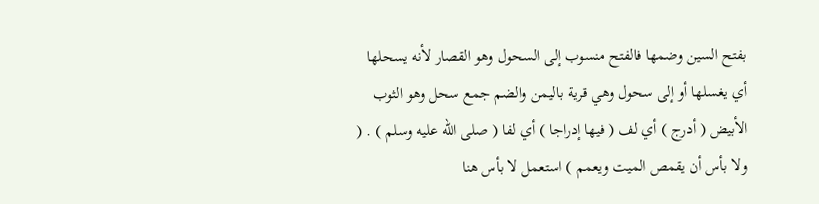بفتح السين وضمها فالفتح منسوب إلى السحول وهو القصار لأنه يسحلها أي يغسلها أو إلى سحول وهي قرية باليمن والضم جمع سحل وهو الثوب الأبيض ( أدرج ) أي لف ( فيها إدراجا ) أي لفا ( صلى الله عليه وسلم ) . ( ولا بأس أن يقمص الميت ويعمم ) استعمل لا بأس هنا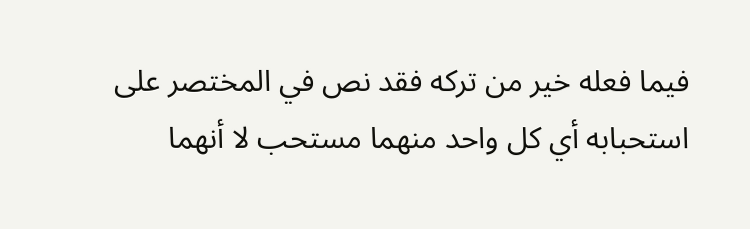فيما فعله خير من تركه فقد نص في المختصر على استحبابه أي كل واحد منهما مستحب لا أنهما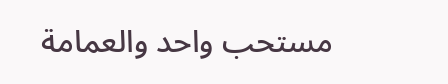مستحب واحد والعمامة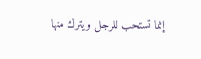إنما تستحب للرجل ويترك منها